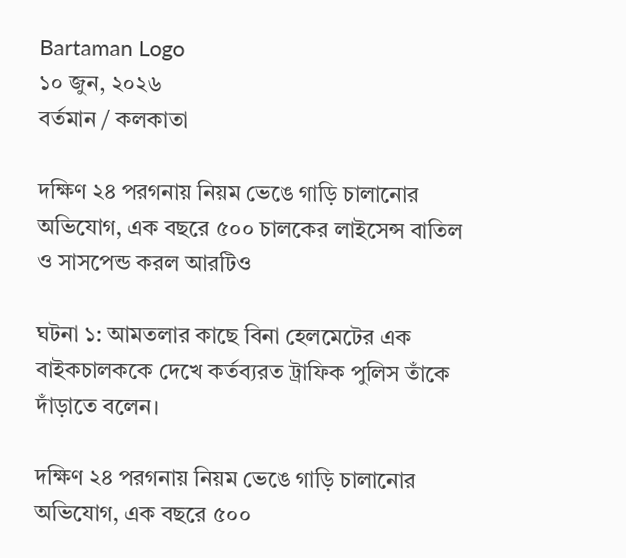Bartaman Logo
১০ জুন, ২০২৬
বর্তমান / কলকাতা

দক্ষিণ ২৪ পরগনায় নিয়ম ভেঙে গাড়ি চালানোর অভিযোগ, এক বছরে ৫০০ চালকের লাইসেন্স বাতিল ও সাসপেন্ড করল আরটিও

ঘটনা ১: আমতলার কাছে বিনা হেলমেটের এক বাইকচালককে দেখে কর্তব্যরত ট্রাফিক পুলিস তাঁকে দাঁড়াতে বলেন।

দক্ষিণ ২৪ পরগনায় নিয়ম ভেঙে গাড়ি চালানোর অভিযোগ, এক বছরে ৫০০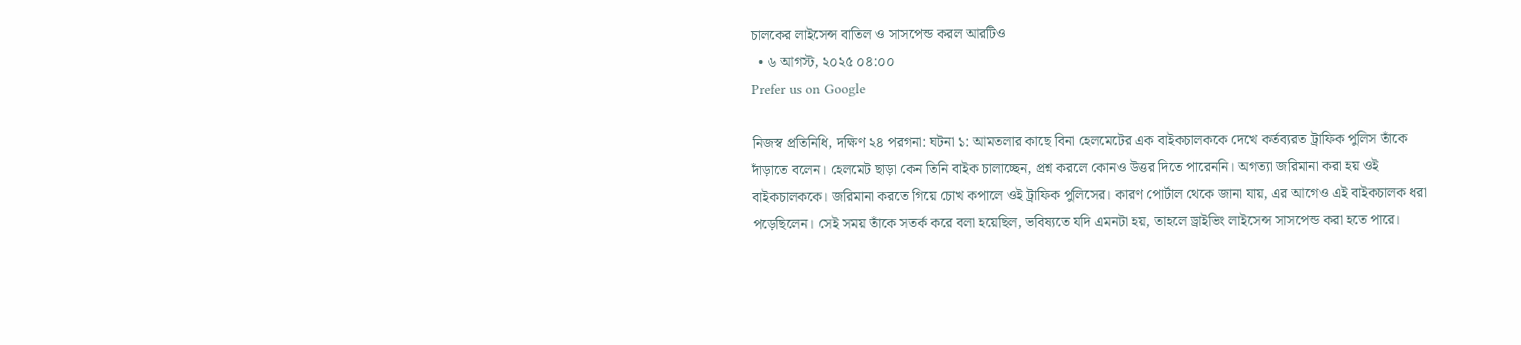চালকের লাইসেন্স বাতিল ও সাসপেন্ড করল আরটিও
  • ৬ আগস্ট, ২০২৫ ০৪:০০
Prefer us on Google

নিজস্ব প্রতিনিধি, দক্ষিণ ২৪ পরগনা: ঘটনা ১: আমতলার কাছে বিনা হেলমেটের এক বাইকচালককে দেখে কর্তব্যরত ট্রাফিক পুলিস তাঁকে দাঁড়াতে বলেন। হেলমেট ছাড়া কেন তিনি বাইক চালাচ্ছেন, প্রশ্ন করলে কোনও উত্তর দিতে পারেননি। অগত্যা জরিমানা করা হয় ওই বাইকচালককে। জরিমানা করতে গিয়ে চোখ কপালে ওই ট্রাফিক পুলিসের। কারণ পোর্টাল থেকে জানা যায়, এর আগেও এই বাইকচালক ধরা পড়েছিলেন। সেই সময় তাঁকে সতর্ক করে বলা হয়েছিল, ভবিষ্যতে যদি এমনটা হয়, তাহলে ড্রাইভিং লাইসেন্স সাসপেন্ড করা হতে পারে।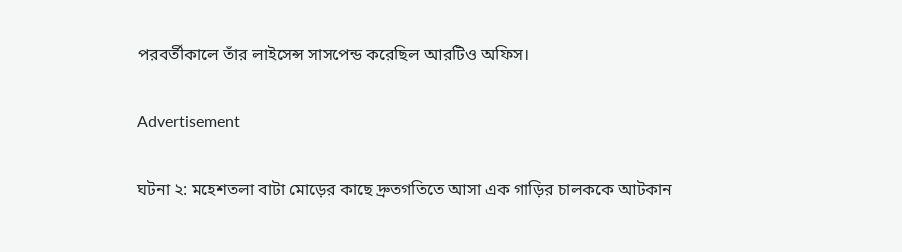পরবর্তীকালে তাঁর লাইসেন্স সাসপেন্ড করেছিল আরটিও অফিস।

Advertisement

ঘটনা ২: মহেশতলা বাটা মোড়ের কাছে দ্রুতগতিতে আসা এক গাড়ির চালককে আটকান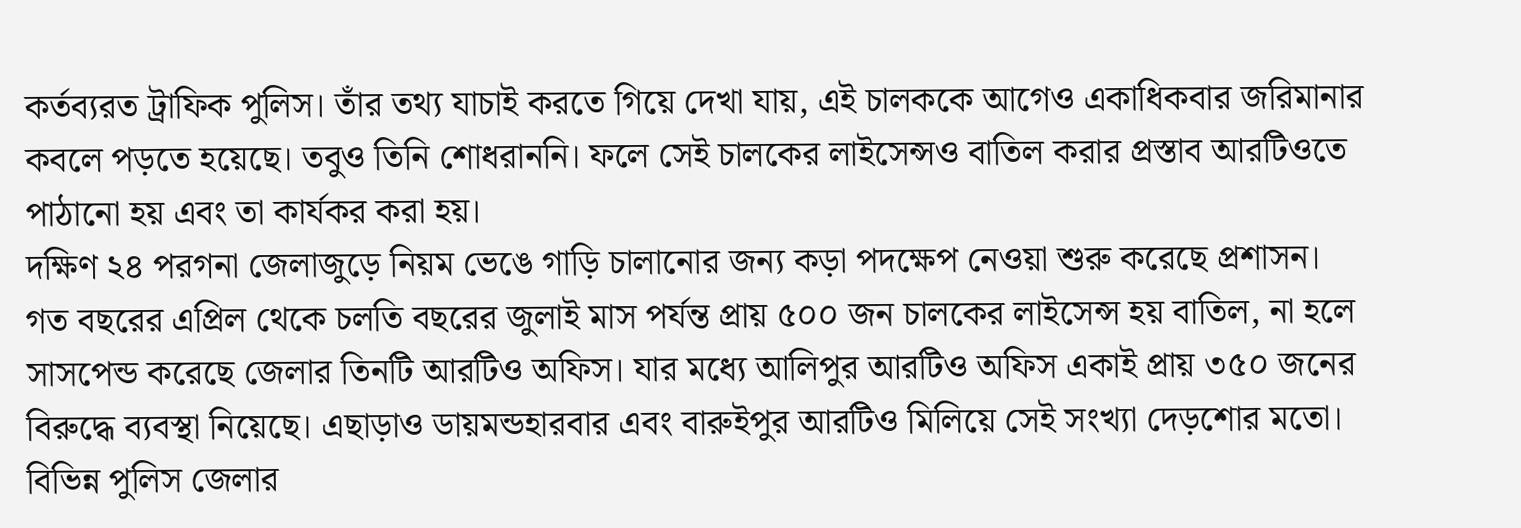কর্তব্যরত ট্রাফিক পুলিস। তাঁর তথ্য যাচাই করতে গিয়ে দেখা যায়, এই চালককে আগেও একাধিকবার জরিমানার কবলে পড়তে হয়েছে। তবুও তিনি শোধরাননি। ফলে সেই চালকের লাইসেন্সও বাতিল করার প্রস্তাব আরটিওতে পাঠানো হয় এবং তা কার্যকর করা হয়।
দক্ষিণ ২৪ পরগনা জেলাজুড়ে নিয়ম ভেঙে গাড়ি চালানোর জন্য কড়া পদক্ষেপ নেওয়া শুরু করেছে প্রশাসন। গত বছরের এপ্রিল থেকে চলতি বছরের জুলাই মাস পর্যন্ত প্রায় ৫০০ জন চালকের লাইসেন্স হয় বাতিল, না হলে সাসপেন্ড করেছে জেলার তিনটি আরটিও অফিস। যার মধ্যে আলিপুর আরটিও অফিস একাই প্রায় ৩৫০ জনের বিরুদ্ধে ব্যবস্থা নিয়েছে। এছাড়াও ডায়মন্ডহারবার এবং বারুইপুর আরটিও মিলিয়ে সেই সংখ্যা দেড়শোর মতো।
বিভিন্ন পুলিস জেলার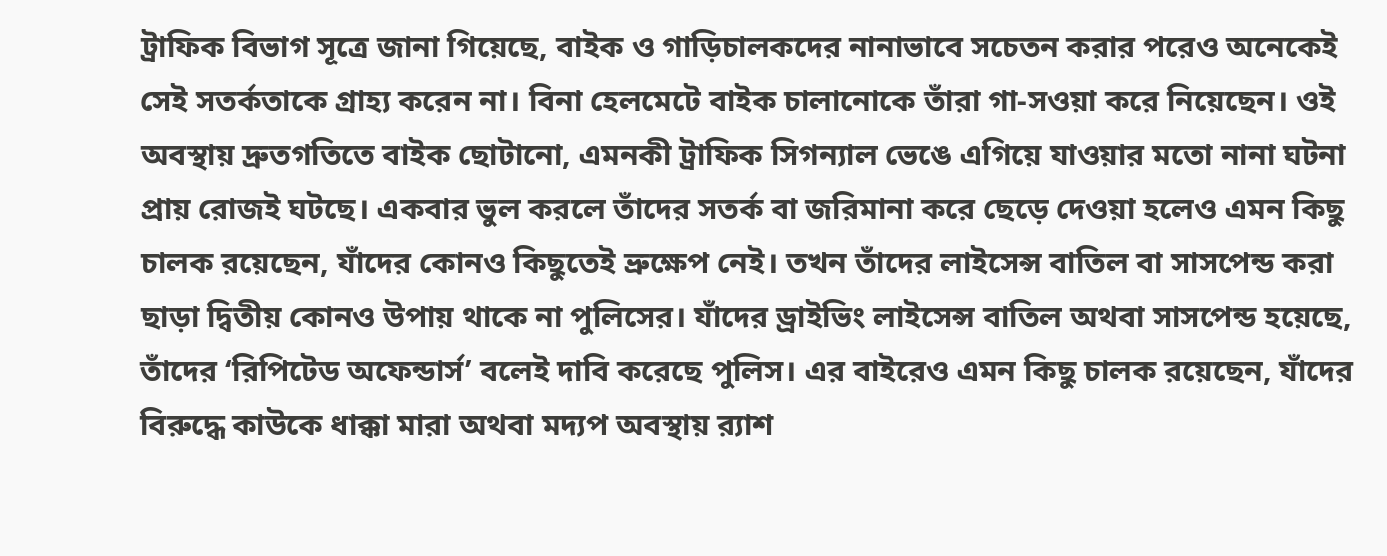ট্রাফিক বিভাগ সূত্রে জানা গিয়েছে, বাইক ও গাড়িচালকদের নানাভাবে সচেতন করার পরেও অনেকেই সেই সতর্কতাকে গ্রাহ্য করেন না। বিনা হেলমেটে বাইক চালানোকে তাঁরা গা-সওয়া করে নিয়েছেন। ওই অবস্থায় দ্রুতগতিতে বাইক ছোটানো, এমনকী ট্রাফিক সিগন্যাল ভেঙে এগিয়ে যাওয়ার মতো নানা ঘটনা প্রায় রোজই ঘটছে। একবার ভুল করলে তাঁদের সতর্ক বা জরিমানা করে ছেড়ে দেওয়া হলেও এমন কিছু  চালক রয়েছেন, যাঁদের কোনও কিছুতেই ভ্রুক্ষেপ নেই। তখন তাঁদের লাইসেন্স বাতিল বা সাসপেন্ড করা ছাড়া দ্বিতীয় কোনও উপায় থাকে না পুলিসের। যাঁদের ড্রাইভিং লাইসেন্স বাতিল অথবা সাসপেন্ড হয়েছে, তাঁদের ‘রিপিটেড অফেন্ডার্স’ বলেই দাবি করেছে পুলিস। এর বাইরেও এমন কিছু চালক রয়েছেন, যাঁদের বিরুদ্ধে কাউকে ধাক্কা মারা অথবা মদ্যপ অবস্থায় র‌্যাশ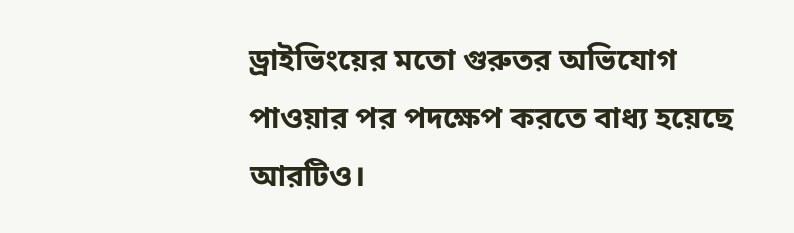ড্রাইভিংয়ের মতো গুরুতর অভিযোগ পাওয়ার পর পদক্ষেপ করতে বাধ্য হয়েছে আরটিও।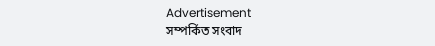Advertisement
সম্পর্কিত সংবাদ